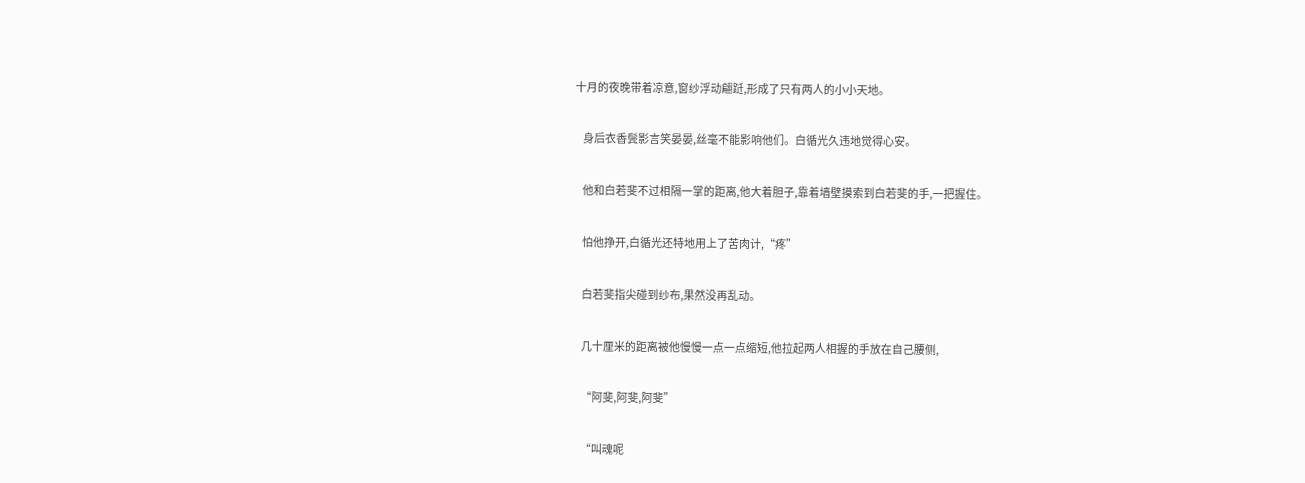十月的夜晚带着凉意,窗纱浮动翩跹,形成了只有两人的小小天地。

    身后衣香鬓影言笑晏晏,丝毫不能影响他们。白循光久违地觉得心安。

    他和白若斐不过相隔一掌的距离,他大着胆子,靠着墙壁摸索到白若斐的手,一把握住。

    怕他挣开,白循光还特地用上了苦肉计,“疼”

    白若斐指尖碰到纱布,果然没再乱动。

    几十厘米的距离被他慢慢一点一点缩短,他拉起两人相握的手放在自己腰侧,

    “阿斐,阿斐,阿斐”

    “叫魂呢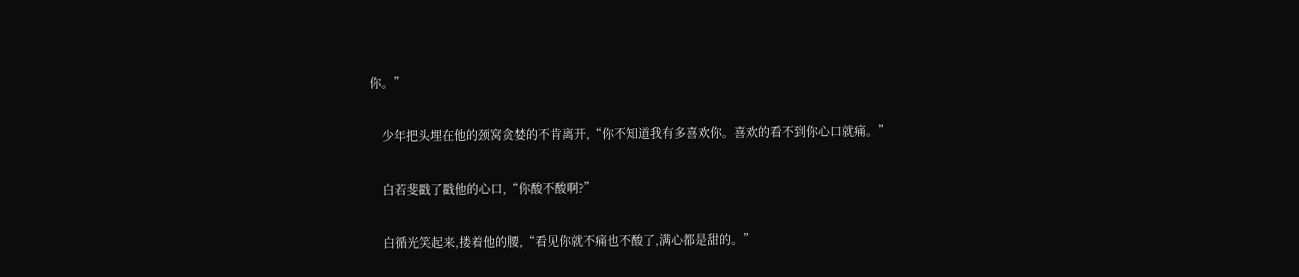你。”

    少年把头埋在他的颈窝贪婪的不肯离开,“你不知道我有多喜欢你。喜欢的看不到你心口就痛。”

    白若斐戳了戳他的心口,“你酸不酸啊?”

    白循光笑起来,搂着他的腰,“看见你就不痛也不酸了,满心都是甜的。”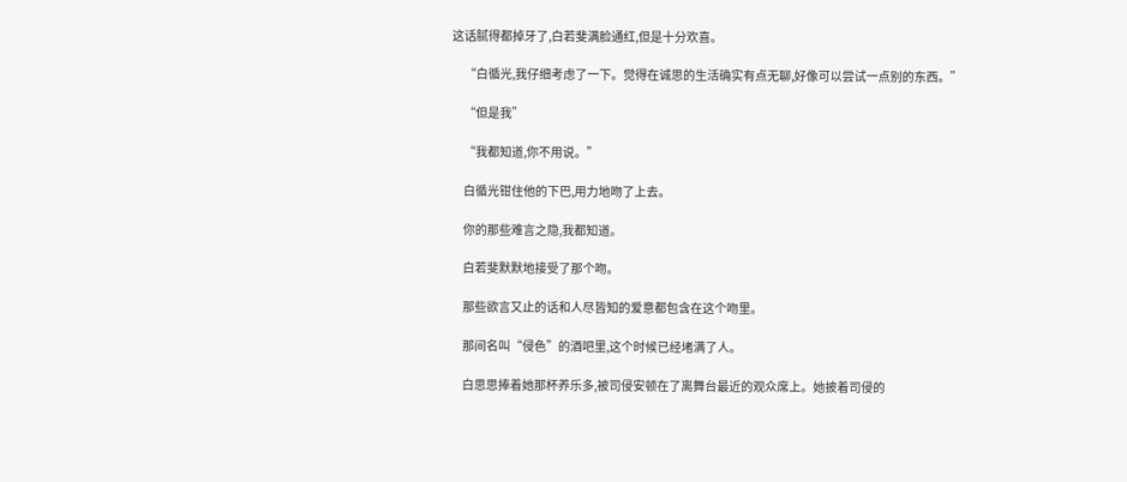这话腻得都掉牙了,白若斐满脸通红,但是十分欢喜。

    “白循光,我仔细考虑了一下。觉得在诚思的生活确实有点无聊,好像可以尝试一点别的东西。”

    “但是我”

    “我都知道,你不用说。”

    白循光钳住他的下巴,用力地吻了上去。

    你的那些难言之隐,我都知道。

    白若斐默默地接受了那个吻。

    那些欲言又止的话和人尽皆知的爱意都包含在这个吻里。

    那间名叫“侵色”的酒吧里,这个时候已经堵满了人。

    白思思捧着她那杯养乐多,被司侵安顿在了离舞台最近的观众席上。她披着司侵的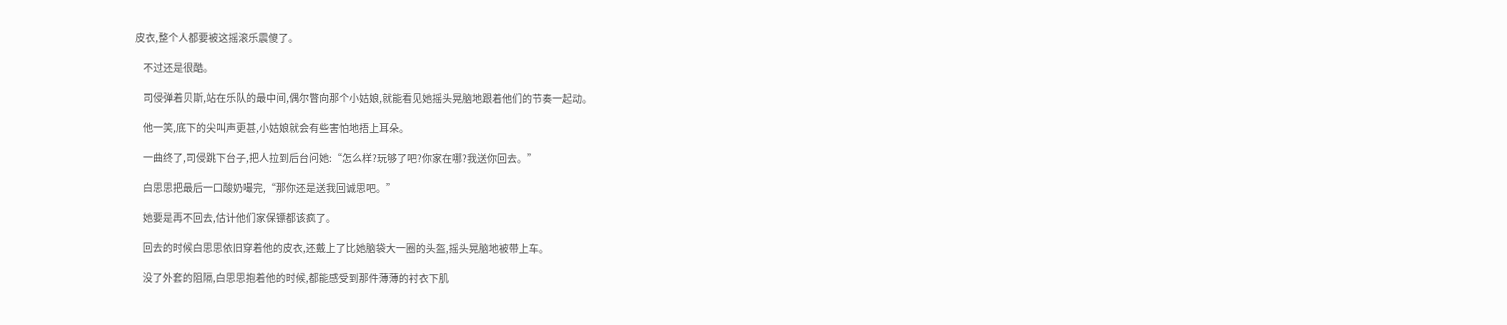皮衣,整个人都要被这摇滚乐震傻了。

    不过还是很酷。

    司侵弹着贝斯,站在乐队的最中间,偶尔瞥向那个小姑娘,就能看见她摇头晃脑地跟着他们的节奏一起动。

    他一笑,底下的尖叫声更甚,小姑娘就会有些害怕地捂上耳朵。

    一曲终了,司侵跳下台子,把人拉到后台问她:“怎么样?玩够了吧?你家在哪?我送你回去。”

    白思思把最后一口酸奶嘬完,“那你还是送我回诚思吧。”

    她要是再不回去,估计他们家保镖都该疯了。

    回去的时候白思思依旧穿着他的皮衣,还戴上了比她脑袋大一圈的头盔,摇头晃脑地被带上车。

    没了外套的阻隔,白思思抱着他的时候,都能感受到那件薄薄的衬衣下肌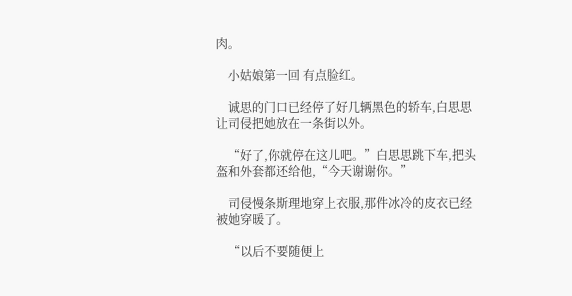肉。

    小姑娘第一回 有点脸红。

    诚思的门口已经停了好几辆黑色的轿车,白思思让司侵把她放在一条街以外。

    “好了,你就停在这儿吧。”白思思跳下车,把头盔和外套都还给他,“今天谢谢你。”

    司侵慢条斯理地穿上衣服,那件冰冷的皮衣已经被她穿暖了。

    “以后不要随便上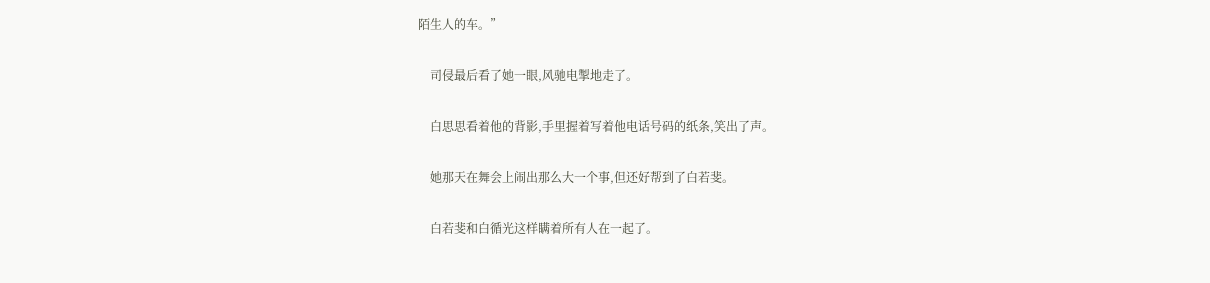陌生人的车。”

    司侵最后看了她一眼,风驰电掣地走了。

    白思思看着他的背影,手里握着写着他电话号码的纸条,笑出了声。

    她那天在舞会上闹出那么大一个事,但还好帮到了白若斐。

    白若斐和白循光这样瞒着所有人在一起了。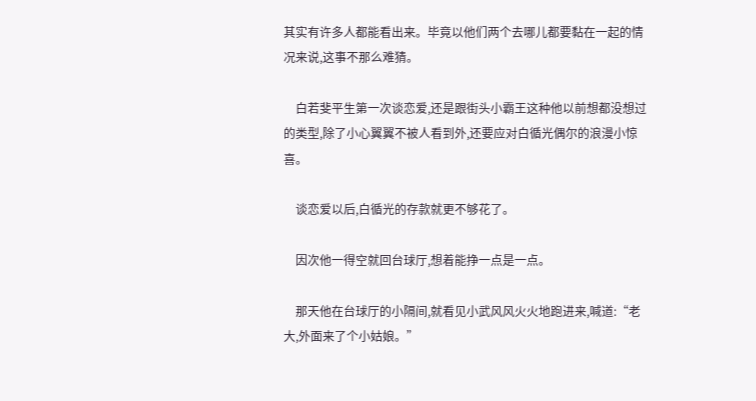其实有许多人都能看出来。毕竟以他们两个去哪儿都要黏在一起的情况来说,这事不那么难猜。

    白若斐平生第一次谈恋爱,还是跟街头小霸王这种他以前想都没想过的类型,除了小心翼翼不被人看到外,还要应对白循光偶尔的浪漫小惊喜。

    谈恋爱以后,白循光的存款就更不够花了。

    因次他一得空就回台球厅,想着能挣一点是一点。

    那天他在台球厅的小隔间,就看见小武风风火火地跑进来,喊道:“老大,外面来了个小姑娘。”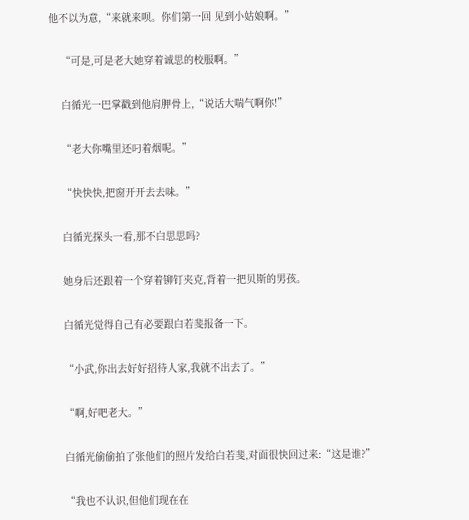他不以为意,“来就来呗。你们第一回 见到小姑娘啊。”

    “可是,可是老大她穿着诚思的校服啊。”

    白循光一巴掌戳到他肩胛骨上,“说话大喘气啊你!”

    “老大你嘴里还叼着烟呢。”

    “快快快,把窗开开去去味。”

    白循光探头一看,那不白思思吗?

    她身后还跟着一个穿着铆钉夹克,背着一把贝斯的男孩。

    白循光觉得自己有必要跟白若斐报备一下。

    “小武,你出去好好招待人家,我就不出去了。”

    “啊,好吧老大。”

    白循光偷偷拍了张他们的照片发给白若斐,对面很快回过来:“这是谁?”

    “我也不认识,但他们现在在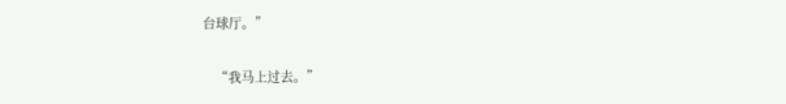台球厅。”

    “我马上过去。”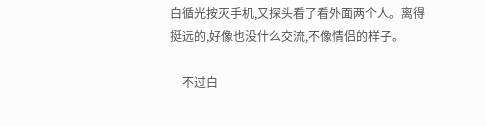白循光按灭手机,又探头看了看外面两个人。离得挺远的,好像也没什么交流,不像情侣的样子。

    不过白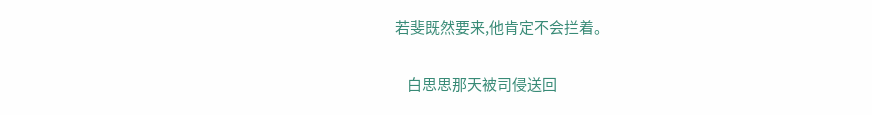若斐既然要来,他肯定不会拦着。

    白思思那天被司侵送回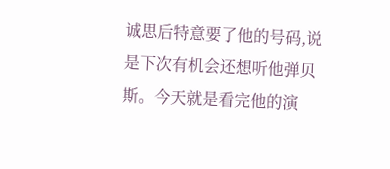诚思后特意要了他的号码,说是下次有机会还想听他弹贝斯。今天就是看完他的演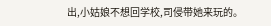出,小姑娘不想回学校,司侵带她来玩的。